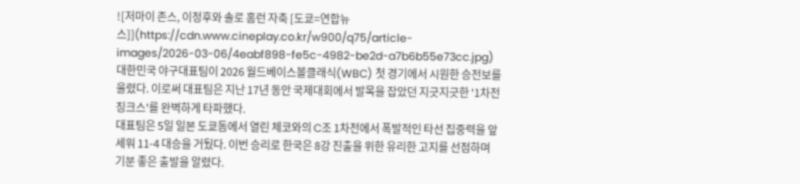![저마이 존스, 이정후와 솔로 홈런 자축 [도쿄=연합뉴스]](https://cdn.www.cineplay.co.kr/w900/q75/article-images/2026-03-06/4eabf898-fe5c-4982-be2d-a7b6b55e73cc.jpg)
대한민국 야구대표팀이 2026 월드베이스볼클래식(WBC) 첫 경기에서 시원한 승전보를 울렸다. 이로써 대표팀은 지난 17년 동안 국제대회에서 발목을 잡았던 지긋지긋한 '1차전 징크스'를 완벽하게 타파했다.
대표팀은 5일 일본 도쿄돔에서 열린 체코와의 C조 1차전에서 폭발적인 타선 집중력을 앞세워 11-4 대승을 거뒀다. 이번 승리로 한국은 8강 진출을 위한 유리한 고지를 선점하며 기분 좋은 출발을 알렸다.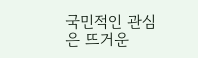국민적인 관심은 뜨거운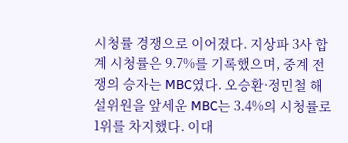시청률 경쟁으로 이어졌다. 지상파 3사 합계 시청률은 9.7%를 기록했으며, 중계 전쟁의 승자는 MBC였다. 오승환·정민철 해설위원을 앞세운 MBC는 3.4%의 시청률로 1위를 차지했다. 이대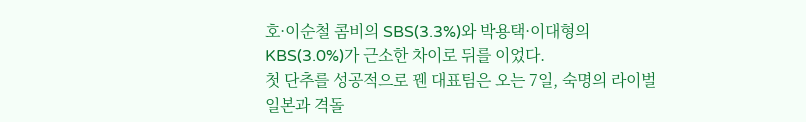호·이순철 콤비의 SBS(3.3%)와 박용택·이대형의 KBS(3.0%)가 근소한 차이로 뒤를 이었다.
첫 단추를 성공적으로 꿴 대표팀은 오는 7일, 숙명의 라이벌 일본과 격돌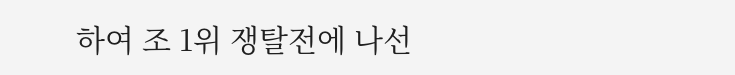하여 조 1위 쟁탈전에 나선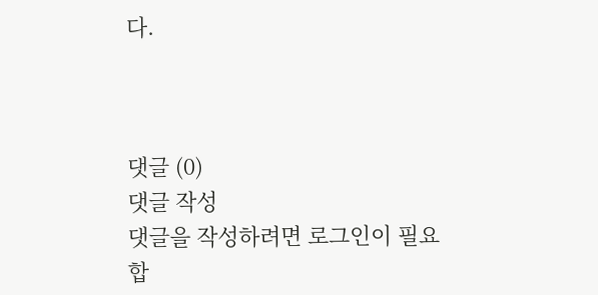다.



댓글 (0)
댓글 작성
댓글을 작성하려면 로그인이 필요합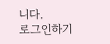니다.
로그인하기